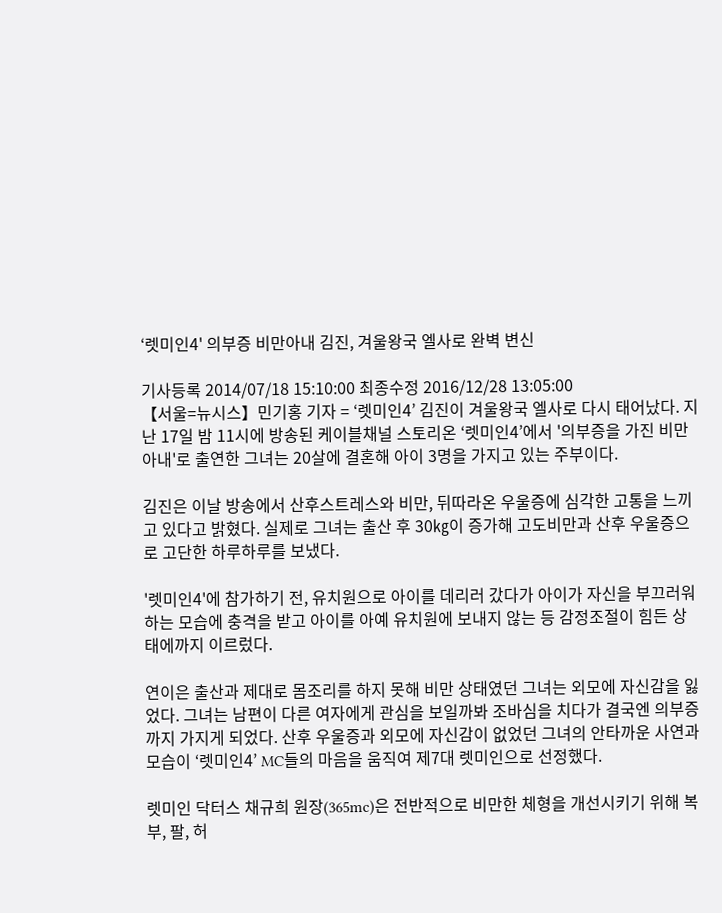‘렛미인4' 의부증 비만아내 김진, 겨울왕국 엘사로 완벽 변신

기사등록 2014/07/18 15:10:00 최종수정 2016/12/28 13:05:00
【서울=뉴시스】민기홍 기자 = ‘렛미인4’ 김진이 겨울왕국 엘사로 다시 태어났다. 지난 17일 밤 11시에 방송된 케이블채널 스토리온 ‘렛미인4’에서 '의부증을 가진 비만아내'로 출연한 그녀는 20살에 결혼해 아이 3명을 가지고 있는 주부이다.

김진은 이날 방송에서 산후스트레스와 비만, 뒤따라온 우울증에 심각한 고통을 느끼고 있다고 밝혔다. 실제로 그녀는 출산 후 30㎏이 증가해 고도비만과 산후 우울증으로 고단한 하루하루를 보냈다.

'렛미인4'에 참가하기 전, 유치원으로 아이를 데리러 갔다가 아이가 자신을 부끄러워하는 모습에 충격을 받고 아이를 아예 유치원에 보내지 않는 등 감정조절이 힘든 상태에까지 이르렀다.

연이은 출산과 제대로 몸조리를 하지 못해 비만 상태였던 그녀는 외모에 자신감을 잃었다. 그녀는 남편이 다른 여자에게 관심을 보일까봐 조바심을 치다가 결국엔 의부증까지 가지게 되었다. 산후 우울증과 외모에 자신감이 없었던 그녀의 안타까운 사연과 모습이 ‘렛미인4’ MC들의 마음을 움직여 제7대 렛미인으로 선정했다.

렛미인 닥터스 채규희 원장(365mc)은 전반적으로 비만한 체형을 개선시키기 위해 복부, 팔, 허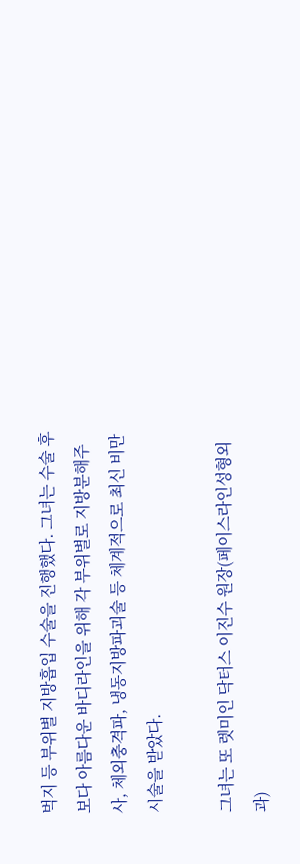벅지 등 부위별 지방흡입 수술을 진행했다. 그녀는 수술 후 보다 아름다운 바디라인을 위해 각 부위별로 지방분해주사, 체외충격파, 냉동지방파괴술 등 체계적으로 최신 비만시술을 받았다.

그녀는 또 렛미인 닥터스 이진수 원장(페이스라인성형외과)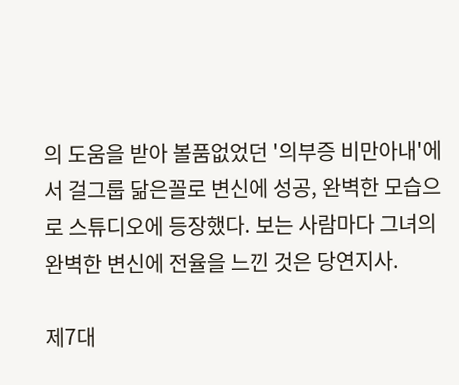의 도움을 받아 볼품없었던 '의부증 비만아내'에서 걸그룹 닮은꼴로 변신에 성공, 완벽한 모습으로 스튜디오에 등장했다. 보는 사람마다 그녀의 완벽한 변신에 전율을 느낀 것은 당연지사.

제7대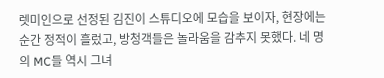렛미인으로 선정된 김진이 스튜디오에 모습을 보이자, 현장에는 순간 정적이 흘렀고, 방청객들은 놀라움을 감추지 못했다. 네 명의 MC들 역시 그녀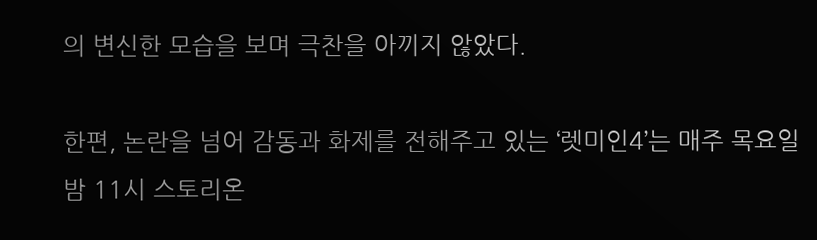의 변신한 모습을 보며 극찬을 아끼지 않았다.

한편, 논란을 넘어 감동과 화제를 전해주고 있는 ‘렛미인4’는 매주 목요일 밤 11시 스토리온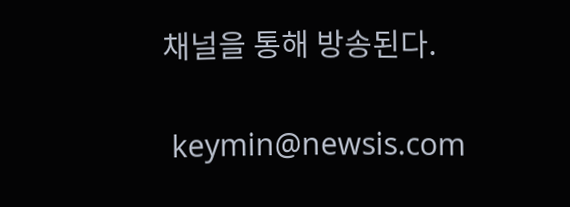채널을 통해 방송된다.

 keymin@newsis.com